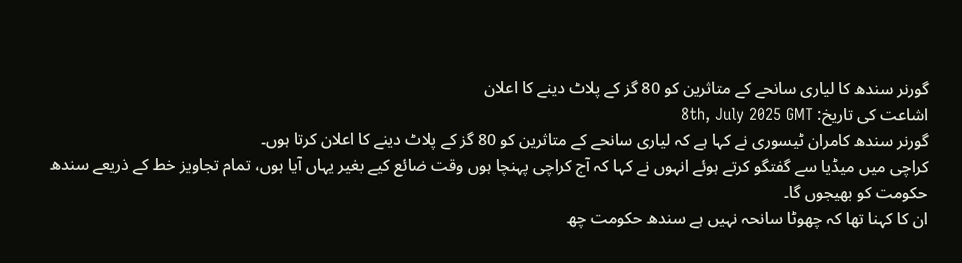گورنر سندھ کا لیاری سانحے کے متاثرین کو 80 گز کے پلاٹ دینے کا اعلان
اشاعت کی تاریخ: 8th, July 2025 GMT
گورنر سندھ کامران ٹیسوری نے کہا ہے کہ لیاری سانحے کے متاثرین کو 80 گز کے پلاٹ دینے کا اعلان کرتا ہوں۔
کراچی میں میڈیا سے گفتگو کرتے ہوئے انہوں نے کہا کہ آج کراچی پہنچا ہوں وقت ضائع کیے بغیر یہاں آیا ہوں، تمام تجاویز خط کے ذریعے سندھ حکومت کو بھیجوں گا۔
ان کا کہنا تھا کہ چھوٹا سانحہ نہیں ہے سندھ حکومت چھ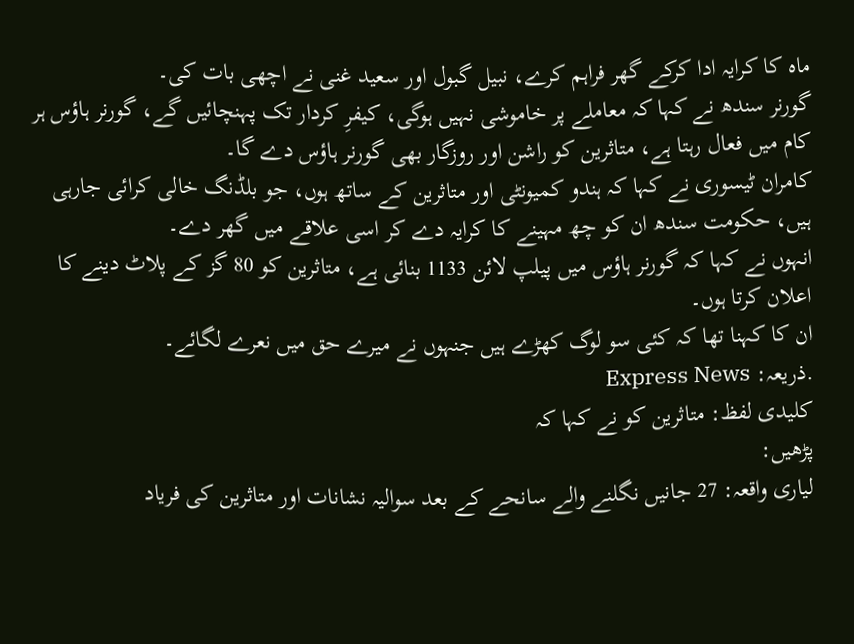ماہ کا کرایہ ادا کرکے گھر فراہم کرے، نبیل گبول اور سعید غنی نے اچھی بات کی۔
گورنر سندھ نے کہا کہ معاملے پر خاموشی نہیں ہوگی، کیفرِ کردار تک پہنچائیں گے، گورنر ہاؤس ہر کام میں فعال رہتا ہے، متاثرین کو راشن اور روزگار بھی گورنر ہاؤس دے گا۔
کامران ٹیسوری نے کہا کہ ہندو کمیونٹی اور متاثرین کے ساتھ ہوں، جو بلڈنگ خالی کرائی جارہی ہیں، حکومت سندھ ان کو چھ مہینے کا کرایہ دے کر اسی علاقے میں گھر دے۔
انہوں نے کہا کہ گورنر ہاؤس میں پیلپ لائن 1133 بنائی ہے، متاثرین کو 80 گز کے پلاٹ دینے کا اعلان کرتا ہوں۔
ان کا کہنا تھا کہ کئی سو لوگ کھڑے ہیں جنہوں نے میرے حق میں نعرے لگائے۔
.ذریعہ: Express News
کلیدی لفظ: متاثرین کو نے کہا کہ
پڑھیں:
لیاری واقعہ: 27 جانیں نگلنے والے سانحے کے بعد سوالیہ نشانات اور متاثرین کی فریاد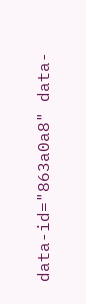data-id="863a0a8" data-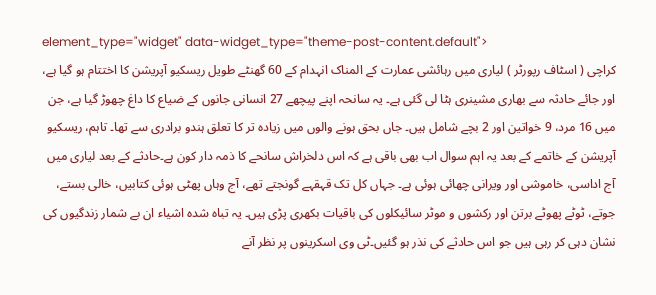element_type="widget" data-widget_type="theme-post-content.default">
کراچی ( اسٹاف رپورٹر ) لیاری میں رہائشی عمارت کے المناک انہدام کے 60 گھنٹے طویل ریسکیو آپریشن کا اختتام ہو گیا ہے، اور جائے حادثہ سے بھاری مشینری ہٹا لی گئی ہے۔ یہ سانحہ اپنے پیچھے 27 انسانی جانوں کے ضیاع کا داغ چھوڑ گیا ہے، جن میں 16 مرد، 9 خواتین اور 2 بچے شامل ہیں۔ جاں بحق ہونے والوں میں زیادہ تر کا تعلق ہندو برادری سے تھا۔ تاہم، ریسکیو آپریشن کے خاتمے کے بعد یہ اہم سوال اب بھی باقی ہے کہ اس دلخراش سانحے کا ذمہ دار کون ہے۔حادثے کے بعد لیاری میں آج اداسی، خاموشی اور ویرانی چھائی ہوئی ہے۔ جہاں کل تک قہقہے گونجتے تھے، آج وہاں پھٹی ہوئی کتابیں، خالی بستے، جوتے، ٹوٹے پھوٹے برتن اور رکشوں و موٹر سائیکلوں کی باقیات بکھری پڑی ہیں۔ یہ تباہ شدہ اشیاء ان بے شمار زندگیوں کی نشان دہی کر رہی ہیں جو اس حادثے کی نذر ہو گئیں۔ٹی وی اسکرینوں پر نظر آنے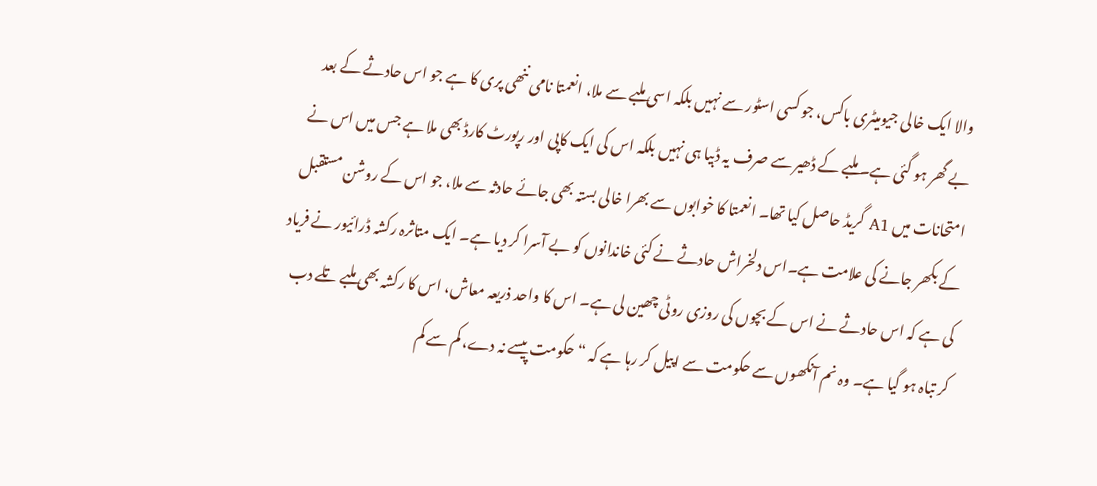والا ایک خالی جیومیٹری باکس، جو کسی اسٹور سے نہیں بلکہ اسی ملبے سے ملا، انعمتا نامی ننھی پری کا ہے جو اس حادثے کے بعد بے گھر ہو گئی ہے۔ ملبے کے ڈھیر سے صرف یہ ڈبیا ہی نہیں بلکہ اس کی ایک کاپی اور رپورٹ کارڈ بھی ملا ہے جس میں اس نے امتحانات میں A1 گریڈ حاصل کیا تھا۔ انعمتا کا خوابوں سے بھرا خالی بستہ بھی جائے حادثہ سے ملا، جو اس کے روشن مستقبل کے بکھر جانے کی علامت ہے۔اس دلخراش حادثے نے کئی خاندانوں کو بے آسرا کر دیا ہے۔ ایک متاثرہ رکشہ ڈرائیور نے فریاد کی ہے کہ اس حادثے نے اس کے بچوں کی روزی روٹی چھین لی ہے۔ اس کا واحد ذریعہ معاش، اس کا رکشہ بھی ملبے تلے دب کر تباہ ہو گیا ہے۔ وہ نم آنکھوں سے حکومت سے اپیل کر رہا ہے کہ “حکومت پیسے نہ دے، کم سے کم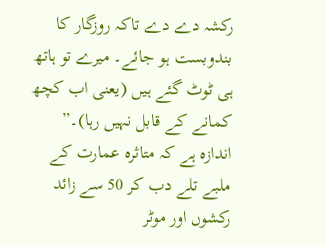رکشہ دے دے تاکہ روزگار کا بندوبست ہو جائے۔ میرے تو ہاتھ ہی ٹوٹ گئے ہیں (یعنی اب کچھ کمانے کے قابل نہیں رہا)۔” اندازہ ہے کہ متاثرہ عمارت کے ملبے تلے دب کر 50 سے زائد رکشوں اور موٹر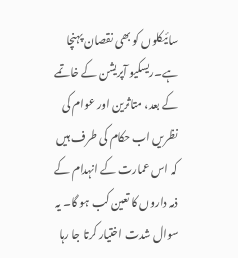سائیکلوں کو بھی نقصان پہنچا ہے۔ریسکیو آپریشن کے خاتمے کے بعد، متاثرین اور عوام کی نظریں اب حکام کی طرف ہیں کہ اس عمارت کے انہدام کے ذمہ داروں کا تعین کب ہو گا۔ یہ سوال شدت اختیار کرتا جا رہا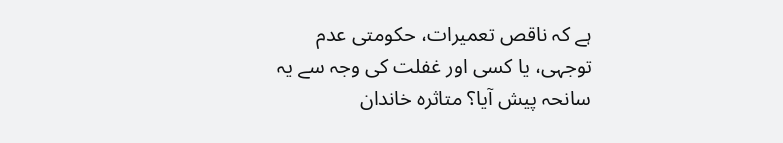ہے کہ ناقص تعمیرات، حکومتی عدم توجہی، یا کسی اور غفلت کی وجہ سے یہ سانحہ پیش آیا؟ متاثرہ خاندان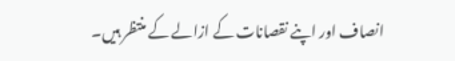انصاف اور اپنے نقصانات کے ازالے کے منتظر ہیں۔